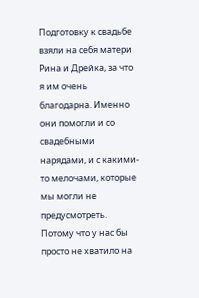Подготовку к свадьбе взяли на себя матери Рина и Дрейка, за что я им очень благодарна. Именно они помогли и со свадебными нарядами, и с какими-то мелочами, которые мы могли не предусмотреть. Потому что у нас бы просто не хватило на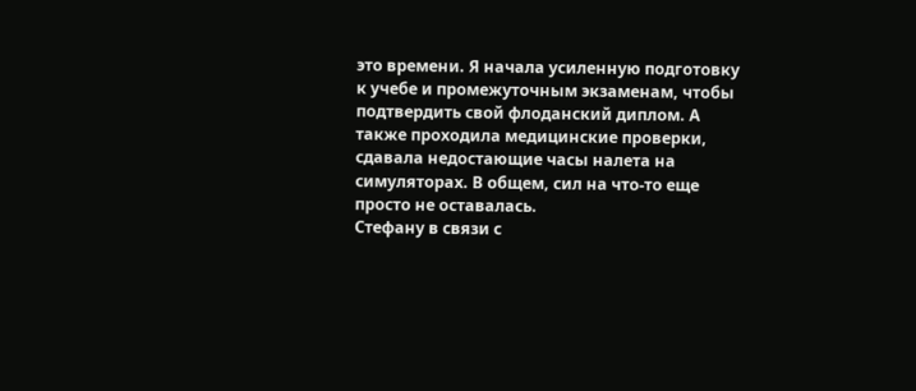это времени. Я начала усиленную подготовку к учебе и промежуточным экзаменам, чтобы подтвердить свой флоданский диплом. А также проходила медицинские проверки, сдавала недостающие часы налета на симуляторах. В общем, сил на что-то еще просто не оставалась.
Стефану в связи с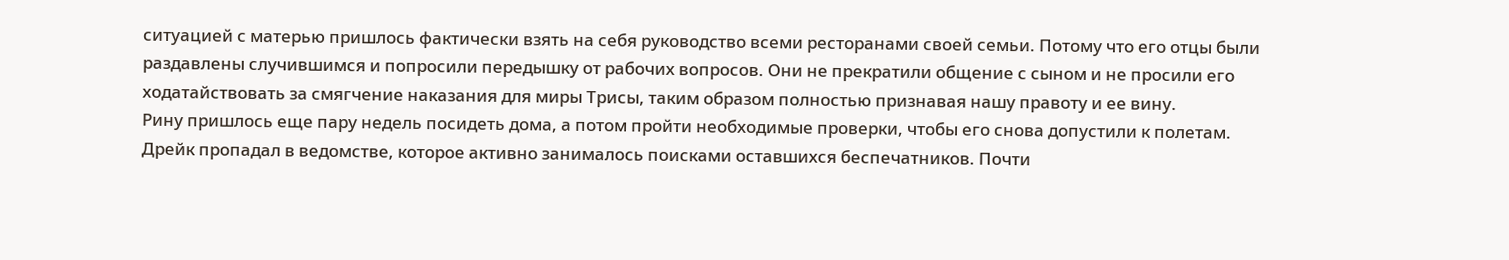ситуацией с матерью пришлось фактически взять на себя руководство всеми ресторанами своей семьи. Потому что его отцы были раздавлены случившимся и попросили передышку от рабочих вопросов. Они не прекратили общение с сыном и не просили его ходатайствовать за смягчение наказания для миры Трисы, таким образом полностью признавая нашу правоту и ее вину.
Рину пришлось еще пару недель посидеть дома, а потом пройти необходимые проверки, чтобы его снова допустили к полетам.
Дрейк пропадал в ведомстве, которое активно занималось поисками оставшихся беспечатников. Почти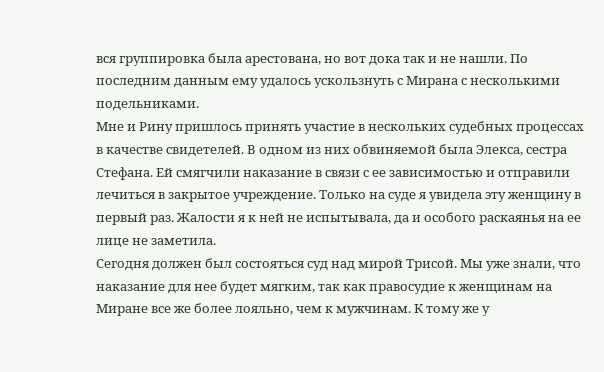вся группировка была арестована, но вот дока так и не нашли. По последним данным ему удалось ускользнуть с Мирана с несколькими подельниками.
Мне и Рину пришлось принять участие в нескольких судебных процессах в качестве свидетелей. В одном из них обвиняемой была Элекса, сестра Стефана. Ей смягчили наказание в связи с ее зависимостью и отправили лечиться в закрытое учреждение. Только на суде я увидела эту женщину в первый раз. Жалости я к ней не испытывала, да и особого раскаянья на ее лице не заметила.
Сегодня должен был состояться суд над мирой Трисой. Мы уже знали, что наказание для нее будет мягким, так как правосудие к женщинам на Миране все же более лояльно, чем к мужчинам. К тому же у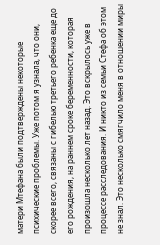матери Мтефана были подтверждены некоторые психические проблемы. Уже потом я узнала, что они, скорее всего, связаны с гибелью третьего ребенка еще до его рождения, на раннем сроке беременности, которая произошла несколько лет назад. Это вскрылось уже в процессе расследования. И никто из семьи Стефа об этом не знал. Это несколько смягчило меня в отношении миры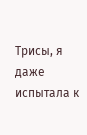Трисы, я даже испытала к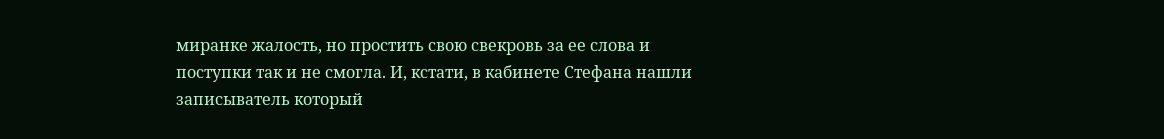миранке жалость, но простить свою свекровь за ее слова и поступки так и не смогла. И, кстати, в кабинете Стефана нашли записыватель который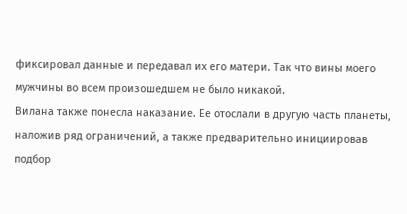фиксировал данные и передавал их его матери. Так что вины моего мужчины во всем произошедшем не было никакой.
Вилана также понесла наказание. Ее отослали в другую часть планеты, наложив ряд ограничений, а также предварительно инициировав подбор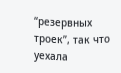“резервных троек”, так что уехала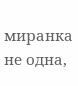миранка не одна,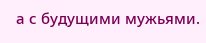а с будущими мужьями.